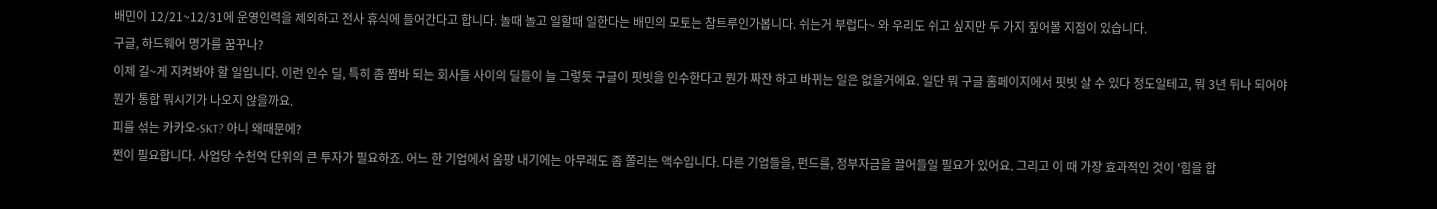배민이 12/21~12/31에 운영인력을 제외하고 전사 휴식에 들어간다고 합니다. 놀때 놀고 일할때 일한다는 배민의 모토는 참트루인가봅니다. 쉬는거 부럽다~ 와 우리도 쉬고 싶지만 두 가지 짚어볼 지점이 있습니다.
구글, 하드웨어 명가를 꿈꾸나?
이제 길~게 지켜봐야 할 일입니다. 이런 인수 딜, 특히 좀 짬바 되는 회사들 사이의 딜들이 늘 그렇듯 구글이 핏빗을 인수한다고 뭔가 짜잔 하고 바뀌는 일은 없을거에요. 일단 뭐 구글 홈페이지에서 핏빗 살 수 있다 정도일테고, 뭐 3년 뒤나 되어야 뭔가 통합 뭐시기가 나오지 않을까요.
피를 섞는 카카오-SKT? 아니 왜때문에?
쩐이 필요합니다. 사업당 수천억 단위의 큰 투자가 필요하죠. 어느 한 기업에서 옴팡 내기에는 아무래도 좀 쫄리는 액수입니다. 다른 기업들을, 펀드를, 정부자금을 끌어들일 필요가 있어요. 그리고 이 때 가장 효과적인 것이 '힘을 합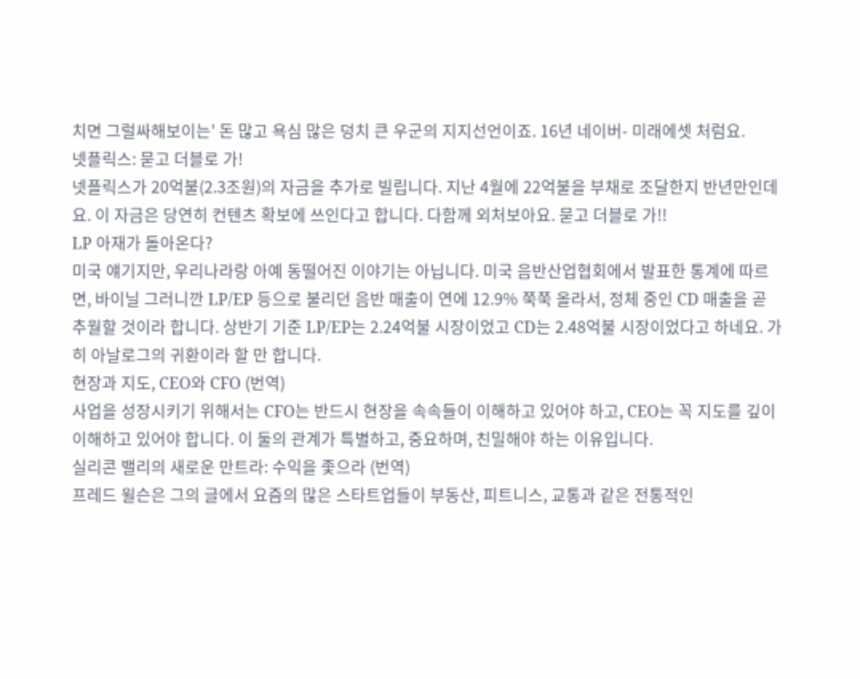치면 그럴싸해보이는' 돈 많고 욕심 많은 덩치 큰 우군의 지지선언이죠. 16년 네이버- 미래에셋 처럼요.
넷플릭스: 묻고 더블로 가!
넷플릭스가 20억불(2.3조원)의 자금을 추가로 빌립니다. 지난 4월에 22억불을 부채로 조달한지 반년만인데요. 이 자금은 당연히 컨텐츠 확보에 쓰인다고 합니다. 다함께 외처보아요. 묻고 더블로 가!!
LP 아재가 돌아온다?
미국 얘기지만, 우리나라랑 아예 동떨어진 이야기는 아닙니다. 미국 음반산업협회에서 발표한 통계에 따르면, 바이닐 그러니깐 LP/EP 등으로 불리던 음반 매출이 연에 12.9% 쭉쭉 올라서, 정체 중인 CD 매출을 곧 추월할 것이라 합니다. 상반기 기준 LP/EP는 2.24억불 시장이었고 CD는 2.48억불 시장이었다고 하네요. 가히 아날로그의 귀환이라 할 만 합니다.
현장과 지도, CEO와 CFO (번역)
사업을 성장시키기 위해서는 CFO는 반드시 현장을 속속들이 이해하고 있어야 하고, CEO는 꼭 지도를 깊이 이해하고 있어야 합니다. 이 둘의 관계가 특별하고, 중요하며, 친밀해야 하는 이유입니다.
실리콘 밸리의 새로운 만트라: 수익을 좇으라 (번역)
프레드 윌슨은 그의 글에서 요즘의 많은 스타트업들이 부동산, 피트니스, 교통과 같은 전통적인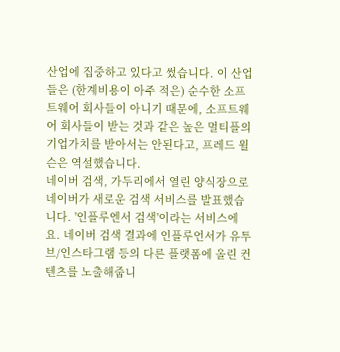산업에 집중하고 있다고 썼습니다. 이 산업들은 (한계비용이 아주 적은) 순수한 소프트웨어 회사들이 아니기 때문에, 소프트웨어 회사들이 받는 것과 같은 높은 멀티플의 기업가치를 받아서는 안된다고, 프레드 윌슨은 역설했습니다.
네이버 검색, 가두리에서 열린 양식장으로
네이버가 새로운 검색 서비스를 발표했습니다. '인플루엔서 검색'이라는 서비스에요. 네이버 검색 결과에 인플루언서가 유투브/인스타그램 등의 다른 플랫폼에 올린 컨텐츠를 노출해줍니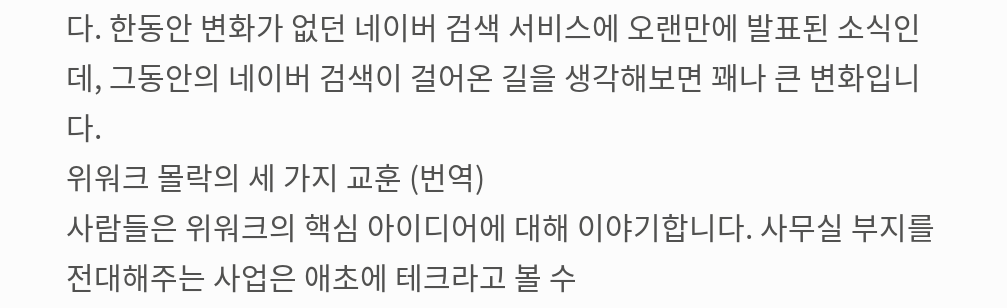다. 한동안 변화가 없던 네이버 검색 서비스에 오랜만에 발표된 소식인데, 그동안의 네이버 검색이 걸어온 길을 생각해보면 꽤나 큰 변화입니다.
위워크 몰락의 세 가지 교훈 (번역)
사람들은 위워크의 핵심 아이디어에 대해 이야기합니다. 사무실 부지를 전대해주는 사업은 애초에 테크라고 볼 수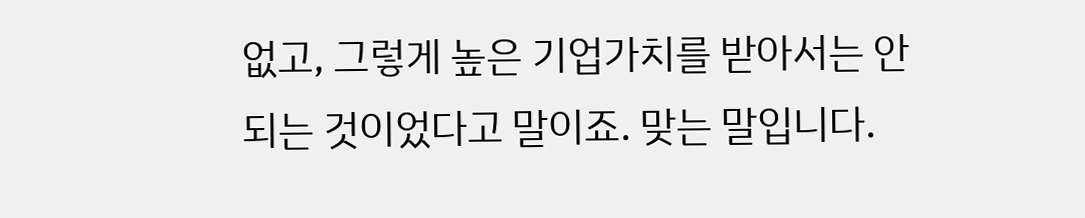없고, 그렇게 높은 기업가치를 받아서는 안되는 것이었다고 말이죠. 맞는 말입니다.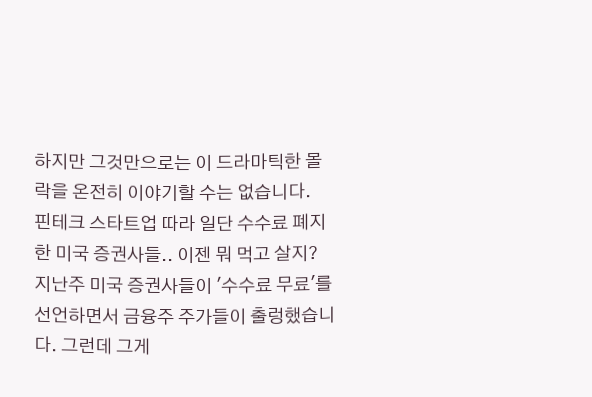하지만 그것만으로는 이 드라마틱한 몰락을 온전히 이야기할 수는 없습니다.
핀테크 스타트업 따라 일단 수수료 폐지한 미국 증권사들.. 이젠 뭐 먹고 살지?
지난주 미국 증권사들이 '수수료 무료'를 선언하면서 금융주 주가들이 출렁했습니다. 그런데 그게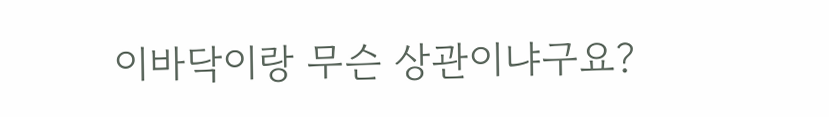이바닥이랑 무슨 상관이냐구요?